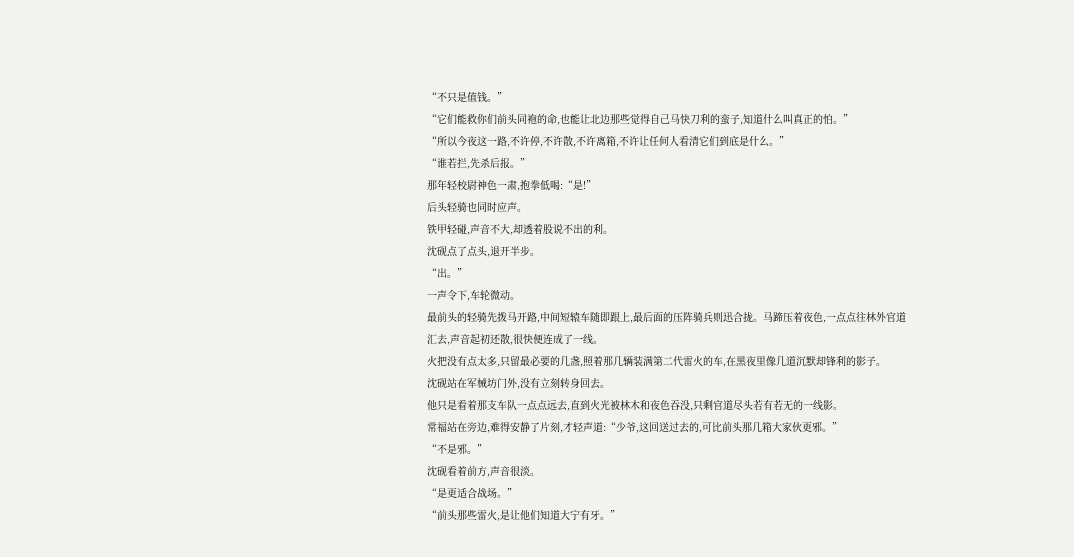“不只是值钱。”
“它们能救你们前头同袍的命,也能让北边那些觉得自己马快刀利的蛮子,知道什么叫真正的怕。”
“所以今夜这一路,不许停,不许散,不许离箱,不许让任何人看清它们到底是什么。”
“谁若拦,先杀后报。”
那年轻校尉神色一肃,抱拳低喝:“是!”
后头轻骑也同时应声。
铁甲轻碰,声音不大,却透着股说不出的利。
沈砚点了点头,退开半步。
“出。”
一声令下,车轮微动。
最前头的轻骑先拨马开路,中间短辕车随即跟上,最后面的压阵骑兵则迅合拢。马蹄压着夜色,一点点往林外官道汇去,声音起初还散,很快便连成了一线。
火把没有点太多,只留最必要的几盏,照着那几辆装满第二代雷火的车,在黑夜里像几道沉默却锋利的影子。
沈砚站在军械坊门外,没有立刻转身回去。
他只是看着那支车队一点点远去,直到火光被林木和夜色吞没,只剩官道尽头若有若无的一线影。
常福站在旁边,难得安静了片刻,才轻声道:“少爷,这回送过去的,可比前头那几箱大家伙更邪。”
“不是邪。”
沈砚看着前方,声音很淡。
“是更适合战场。”
“前头那些雷火,是让他们知道大宁有牙。”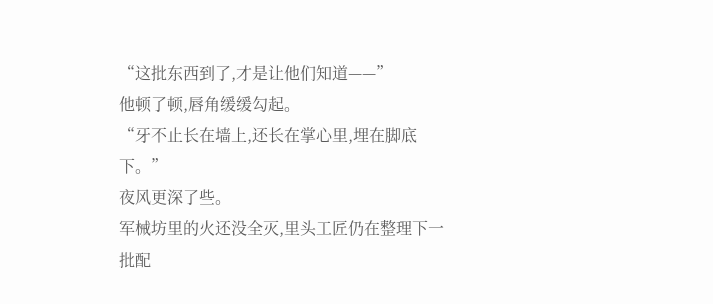“这批东西到了,才是让他们知道——”
他顿了顿,唇角缓缓勾起。
“牙不止长在墙上,还长在掌心里,埋在脚底下。”
夜风更深了些。
军械坊里的火还没全灭,里头工匠仍在整理下一批配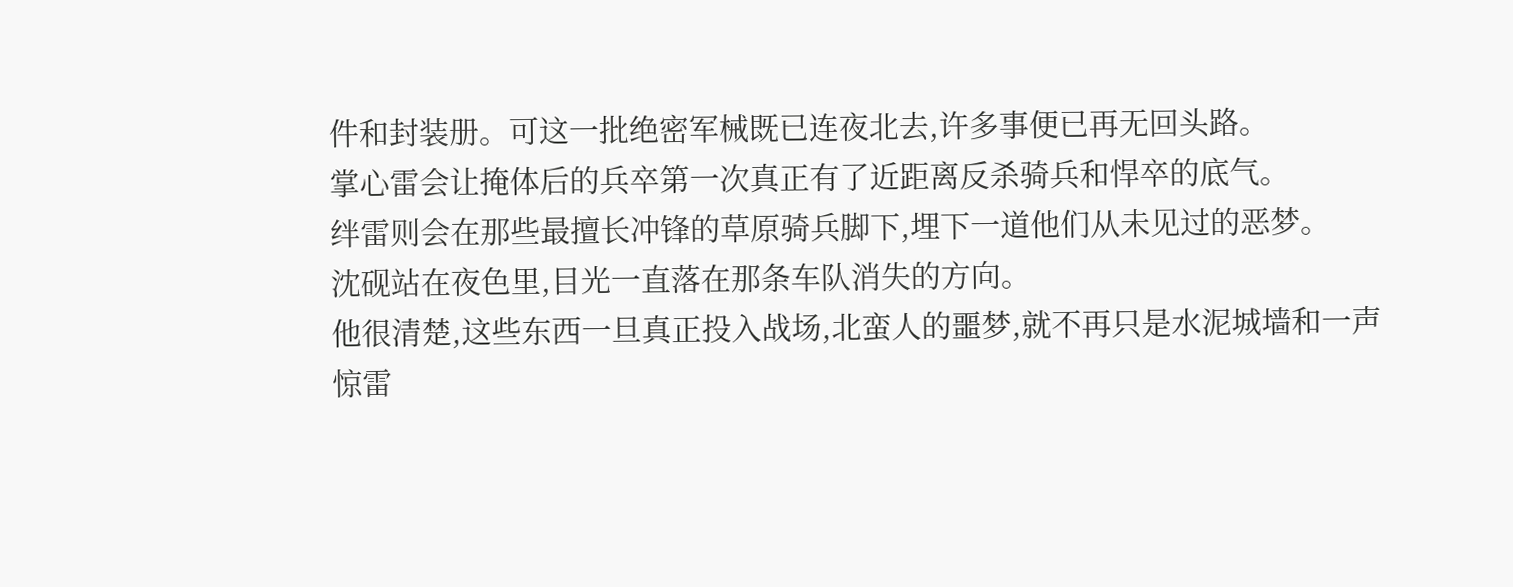件和封装册。可这一批绝密军械既已连夜北去,许多事便已再无回头路。
掌心雷会让掩体后的兵卒第一次真正有了近距离反杀骑兵和悍卒的底气。
绊雷则会在那些最擅长冲锋的草原骑兵脚下,埋下一道他们从未见过的恶梦。
沈砚站在夜色里,目光一直落在那条车队消失的方向。
他很清楚,这些东西一旦真正投入战场,北蛮人的噩梦,就不再只是水泥城墙和一声惊雷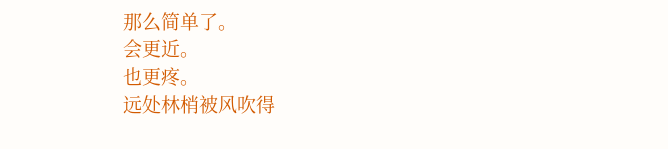那么简单了。
会更近。
也更疼。
远处林梢被风吹得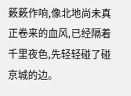簌簌作响,像北地尚未真正卷来的血风,已经隔着千里夜色,先轻轻碰了碰京城的边。